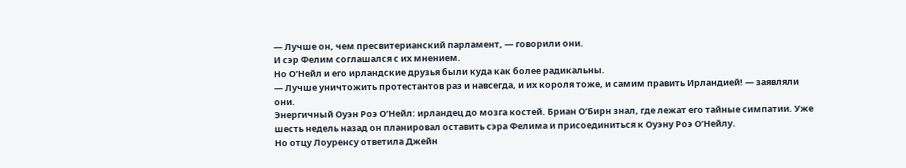— Лучше он, чем пресвитерианский парламент, — говорили они.
И сэр Фелим соглашался с их мнением.
Но О’Нейл и его ирландские друзья были куда как более радикальны.
— Лучше уничтожить протестантов раз и навсегда, и их короля тоже, и самим править Ирландией! — заявляли они.
Энергичный Оуэн Роэ О’Нейл: ирландец до мозга костей. Бриан О’Бирн знал, где лежат его тайные симпатии. Уже шесть недель назад он планировал оставить сэра Фелима и присоединиться к Оуэну Роэ О’Нейлу.
Но отцу Лоуренсу ответила Джейн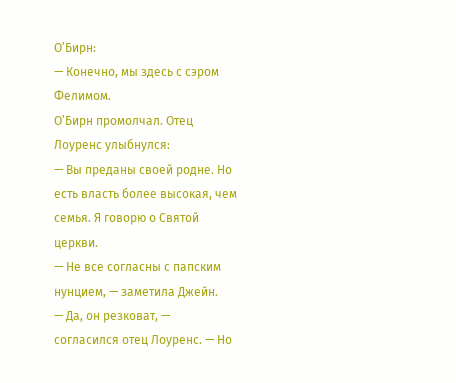О’Бирн:
— Конечно, мы здесь с сэром Фелимом.
О’Бирн промолчал. Отец Лоуренс улыбнулся:
— Вы преданы своей родне. Но есть власть более высокая, чем семья. Я говорю о Святой церкви.
— Не все согласны с папским нунцием, — заметила Джейн.
— Да, он резковат, — согласился отец Лоуренс. — Но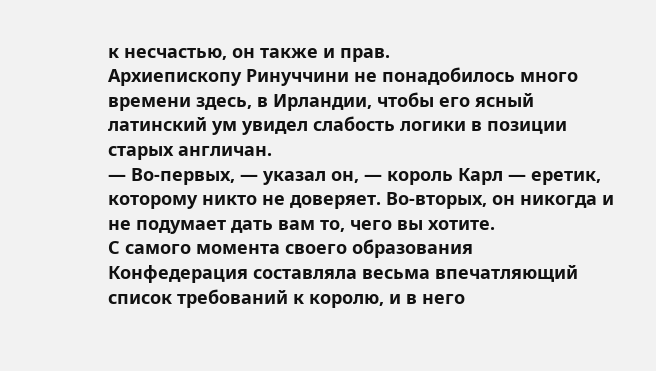к несчастью, он также и прав.
Архиепископу Ринуччини не понадобилось много времени здесь, в Ирландии, чтобы его ясный латинский ум увидел слабость логики в позиции старых англичан.
— Во-первых, — указал он, — король Карл — еретик, которому никто не доверяет. Во-вторых, он никогда и не подумает дать вам то, чего вы хотите.
С самого момента своего образования Конфедерация составляла весьма впечатляющий список требований к королю, и в него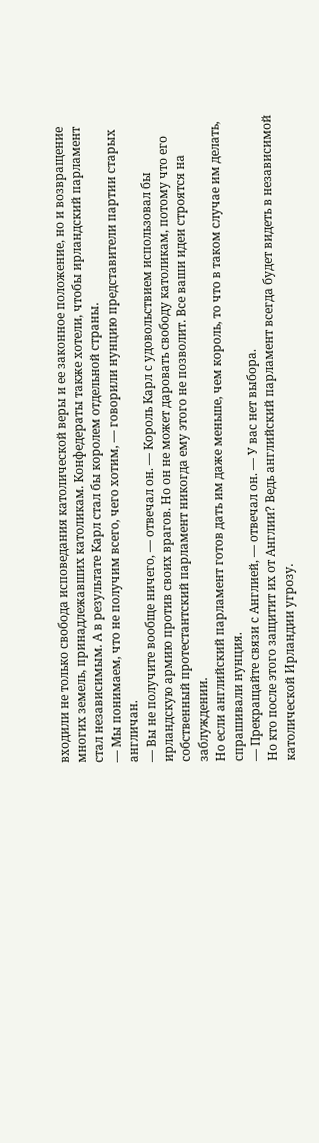входили не только свобода исповедания католической веры и ее законное положение, но и возвращение многих земель, принадлежавших католикам. Конфедераты также хотели, чтобы ирландский парламент стал независимым. А в результате Карл стал бы королем отдельной страны.
— Мы понимаем, что не получим всего, чего хотим, — говорили нунцию представители партии старых англичан.
— Вы не получите вообще ничего, — отвечал он. — Король Карл с удовольствием использовал бы ирландскую армию против своих врагов. Но он не может даровать свободу католикам, потому что его собственный протестантский парламент никогда ему этого не позволит. Все ваши идеи строятся на заблуждении.
Но если английский парламент готов дать им даже меньше, чем король, то что в таком случае им делать, спрашивали нунция.
— Прекращайте связи с Англией, — отвечал он. — У вас нет выбора.
Но кто после этого защитит их от Англии? Ведь английский парламент всегда будет видеть в независимой католической Ирландии угрозу.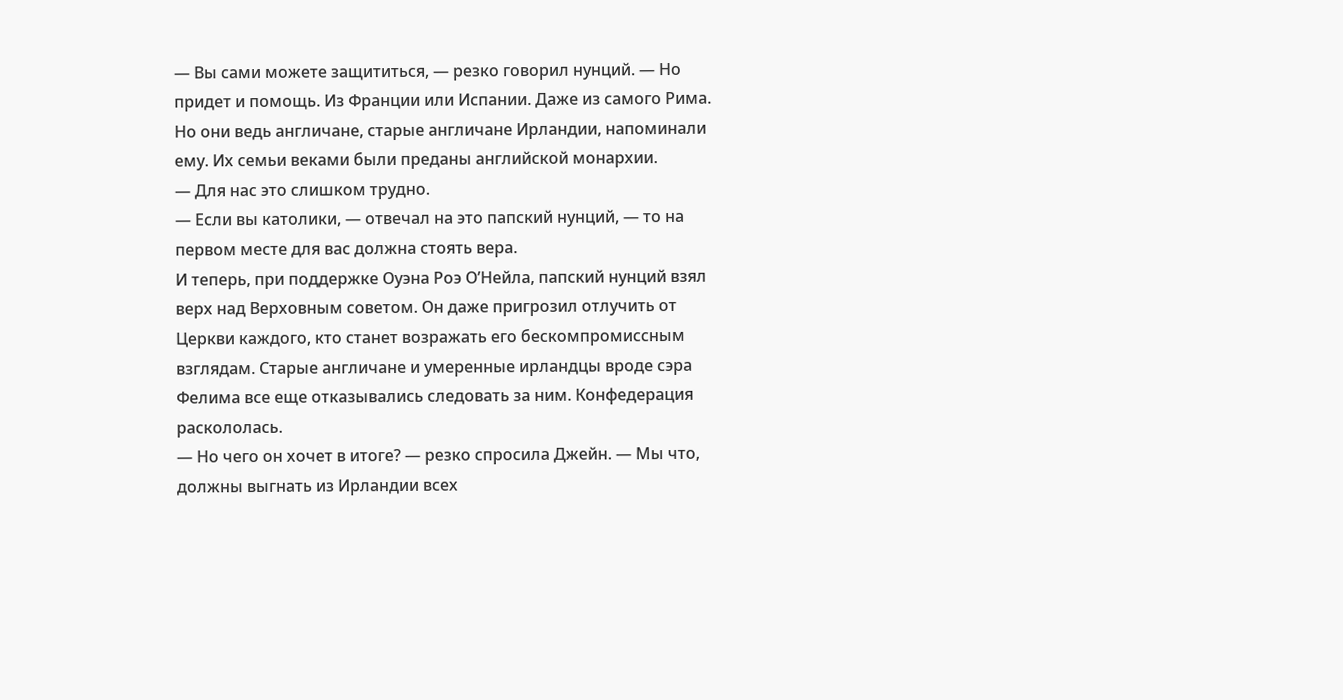— Вы сами можете защититься, — резко говорил нунций. — Но придет и помощь. Из Франции или Испании. Даже из самого Рима.
Но они ведь англичане, старые англичане Ирландии, напоминали ему. Их семьи веками были преданы английской монархии.
— Для нас это слишком трудно.
— Если вы католики, — отвечал на это папский нунций, — то на первом месте для вас должна стоять вера.
И теперь, при поддержке Оуэна Роэ О’Нейла, папский нунций взял верх над Верховным советом. Он даже пригрозил отлучить от Церкви каждого, кто станет возражать его бескомпромиссным взглядам. Старые англичане и умеренные ирландцы вроде сэра Фелима все еще отказывались следовать за ним. Конфедерация раскололась.
— Но чего он хочет в итоге? — резко спросила Джейн. — Мы что, должны выгнать из Ирландии всех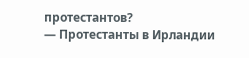протестантов?
— Протестанты в Ирландии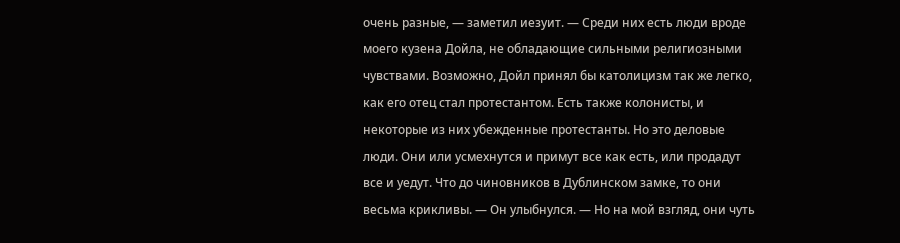очень разные, — заметил иезуит. — Среди них есть люди вроде моего кузена Дойла, не обладающие сильными религиозными чувствами. Возможно, Дойл принял бы католицизм так же легко, как его отец стал протестантом. Есть также колонисты, и некоторые из них убежденные протестанты. Но это деловые люди. Они или усмехнутся и примут все как есть, или продадут все и уедут. Что до чиновников в Дублинском замке, то они весьма крикливы. — Он улыбнулся. — Но на мой взгляд, они чуть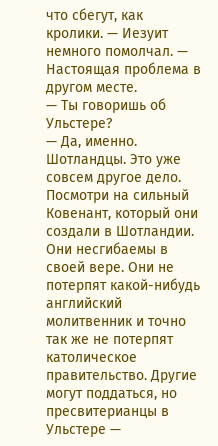что сбегут, как кролики. — Иезуит немного помолчал. — Настоящая проблема в другом месте.
— Ты говоришь об Ульстере?
— Да, именно. Шотландцы. Это уже совсем другое дело. Посмотри на сильный Ковенант, который они создали в Шотландии. Они несгибаемы в своей вере. Они не потерпят какой-нибудь английский молитвенник и точно так же не потерпят католическое правительство. Другие могут поддаться, но пресвитерианцы в Ульстере —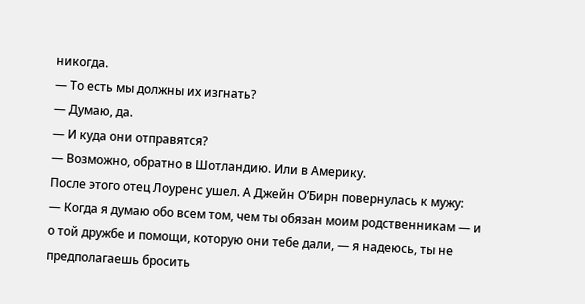никогда.
— То есть мы должны их изгнать?
— Думаю, да.
— И куда они отправятся?
— Возможно, обратно в Шотландию. Или в Америку.
После этого отец Лоуренс ушел. А Джейн О’Бирн повернулась к мужу:
— Когда я думаю обо всем том, чем ты обязан моим родственникам — и о той дружбе и помощи, которую они тебе дали, — я надеюсь, ты не предполагаешь бросить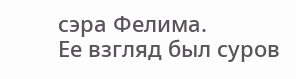сэра Фелима.
Ее взгляд был суров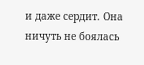и даже сердит. Она ничуть не боялась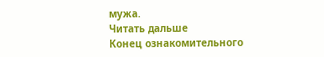мужа.
Читать дальше
Конец ознакомительного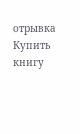отрывка
Купить книгу